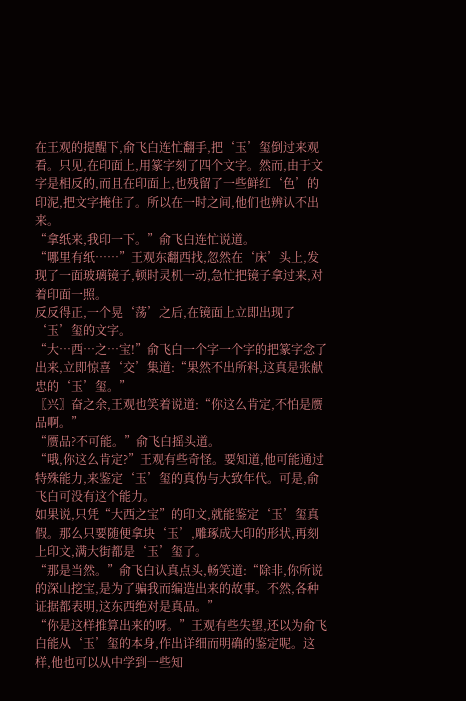在王观的提醒下,俞飞白连忙翻手,把‘玉’玺倒过来观看。只见,在印面上,用篆字刻了四个文字。然而,由于文字是相反的,而且在印面上,也残留了一些鲜红‘色’的印泥,把文字掩住了。所以在一时之间,他们也辨认不出来。
“拿纸来,我印一下。”俞飞白连忙说道。
“哪里有纸……”王观东翻西找,忽然在‘床’头上,发现了一面玻璃镜子,顿时灵机一动,急忙把镜子拿过来,对着印面一照。
反反得正,一个晃‘荡’之后,在镜面上立即出现了‘玉’玺的文字。
“大…西…之…宝!”俞飞白一个字一个字的把篆字念了出来,立即惊喜‘交’集道:“果然不出所料,这真是张献忠的‘玉’玺。”
〖兴〗奋之余,王观也笑着说道:“你这么肯定,不怕是赝品啊。”
“赝品?不可能。”俞飞白摇头道。
“哦,你这么肯定?”王观有些奇怪。要知道,他可能通过特殊能力,来鉴定‘玉’玺的真伪与大致年代。可是,俞飞白可没有这个能力。
如果说,只凭“大西之宝”的印文,就能鉴定‘玉’玺真假。那么只要随便拿块‘玉’,雕琢成大印的形状,再刻上印文,满大街都是‘玉’玺了。
“那是当然。”俞飞白认真点头,畅笑道:“除非,你所说的深山挖宝,是为了骗我而编造出来的故事。不然,各种证据都表明,这东西绝对是真品。”
“你是这样推算出来的呀。”王观有些失望,还以为俞飞白能从‘玉’玺的本身,作出详细而明确的鉴定呢。这样,他也可以从中学到一些知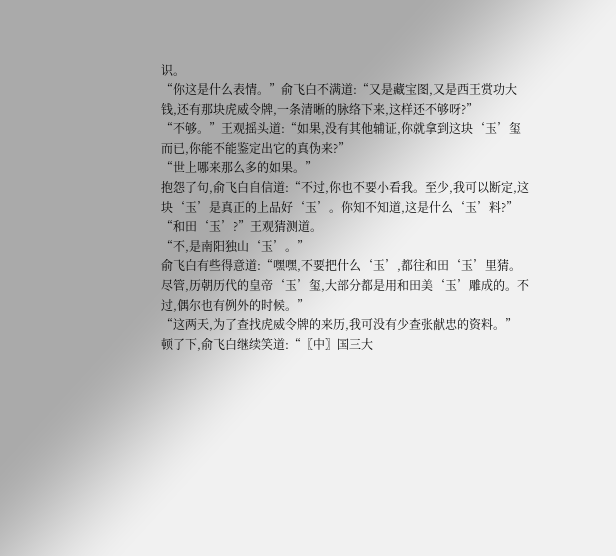识。
“你这是什么表情。”俞飞白不满道:“又是藏宝图,又是西王赏功大钱,还有那块虎威令牌,一条清晰的脉络下来,这样还不够呀?”
“不够。”王观摇头道:“如果,没有其他辅证,你就拿到这块‘玉’玺而已,你能不能鉴定出它的真伪来?”
“世上哪来那么多的如果。”
抱怨了句,俞飞白自信道:“不过,你也不要小看我。至少,我可以断定,这块‘玉’是真正的上品好‘玉’。你知不知道,这是什么‘玉’料?”
“和田‘玉’?”王观猜测道。
“不,是南阳独山‘玉’。”
俞飞白有些得意道:“嘿嘿,不要把什么‘玉’,都往和田‘玉’里猜。尽管,历朝历代的皇帝‘玉’玺,大部分都是用和田美‘玉’雕成的。不过,偶尔也有例外的时候。”
“这两天,为了查找虎威令牌的来历,我可没有少查张献忠的资料。”
顿了下,俞飞白继续笑道:“〖中〗国三大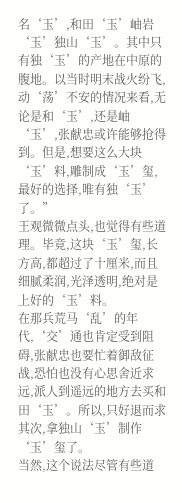名‘玉’,和田‘玉’岫岩‘玉’独山‘玉’。其中只有独‘玉’的产地在中原的腹地。以当时明末战火纷飞,动‘荡’不安的情况来看,无论是和‘玉’,还是岫‘玉’,张献忠或许能够抢得到。但是,想要这么大块‘玉’料,雕制成‘玉’玺,最好的选择,唯有独‘玉’了。”
王观微微点头,也觉得有些道理。毕竟,这块‘玉’玺,长方高,都超过了十厘米,而且细腻柔润,光泽透明,绝对是上好的‘玉’料。
在那兵荒马‘乱’的年代,‘交’通也肯定受到阻碍,张献忠也要忙着御敌征战,恐怕也没有心思舍近求远,派人到遥远的地方去买和田‘玉’。所以,只好退而求其次,拿独山‘玉’制作‘玉’玺了。
当然,这个说法尽管有些道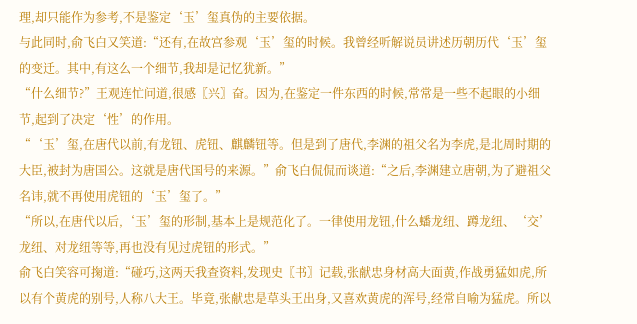理,却只能作为参考,不是鉴定‘玉’玺真伪的主要依据。
与此同时,俞飞白又笑道:“还有,在故宫参观‘玉’玺的时候。我曾经听解说员讲述历朝历代‘玉’玺的变迁。其中,有这么一个细节,我却是记忆犹新。”
“什么细节?”王观连忙问道,很感〖兴〗奋。因为,在鉴定一件东西的时候,常常是一些不起眼的小细节,起到了决定‘性’的作用。
“‘玉’玺,在唐代以前,有龙钮、虎钮、麒麟钮等。但是到了唐代,李渊的祖父名为李虎,是北周时期的大臣,被封为唐国公。这就是唐代国号的来源。”俞飞白侃侃而谈道:“之后,李渊建立唐朝,为了避祖父名讳,就不再使用虎钮的‘玉’玺了。”
“所以,在唐代以后,‘玉’玺的形制,基本上是规范化了。一律使用龙钮,什么蟠龙纽、蹲龙纽、‘交’龙纽、对龙纽等等,再也没有见过虎钮的形式。”
俞飞白笑容可掬道:“碰巧,这两天我查资料,发现史〖书〗记载,张献忠身材高大面黄,作战勇猛如虎,所以有个黄虎的别号,人称八大王。毕竟,张献忠是草头王出身,又喜欢黄虎的浑号,经常自喻为猛虎。所以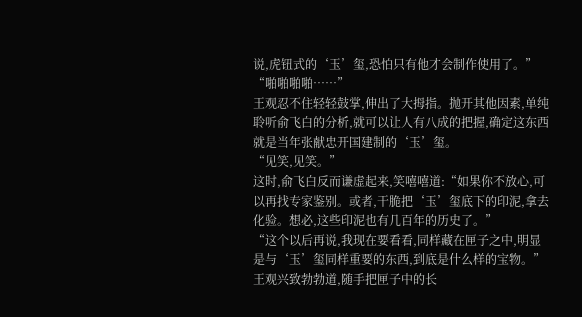说,虎钮式的‘玉’玺,恐怕只有他才会制作使用了。”
“啪啪啪啪……”
王观忍不住轻轻鼓掌,伸出了大拇指。抛开其他因素,单纯聆听俞飞白的分析,就可以让人有八成的把握,确定这东西就是当年张献忠开国建制的‘玉’玺。
“见笑,见笑。”
这时,俞飞白反而谦虚起来,笑嘻嘻道:“如果你不放心,可以再找专家鉴别。或者,干脆把‘玉’玺底下的印泥,拿去化验。想必,这些印泥也有几百年的历史了。”
“这个以后再说,我现在要看看,同样藏在匣子之中,明显是与‘玉’玺同样重要的东西,到底是什么样的宝物。”王观兴致勃勃道,随手把匣子中的长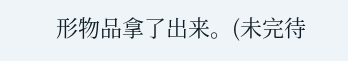形物品拿了出来。(未完待